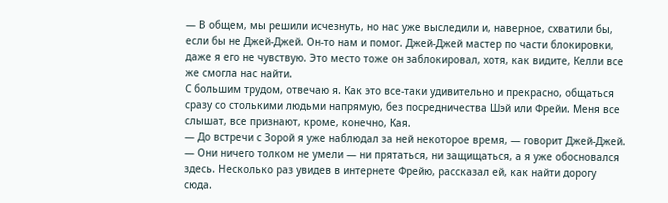— В общем, мы решили исчезнуть, но нас уже выследили и, наверное, схватили бы, если бы не Джей-Джей. Он-то нам и помог. Джей-Джей мастер по части блокировки, даже я его не чувствую. Это место тоже он заблокировал, хотя, как видите, Келли все же смогла нас найти.
С большим трудом, отвечаю я. Как это все-таки удивительно и прекрасно, общаться сразу со столькими людьми напрямую, без посредничества Шэй или Фрейи. Меня все слышат, все признают, кроме, конечно, Кая.
— До встречи с Зорой я уже наблюдал за ней некоторое время, — говорит Джей-Джей. — Они ничего толком не умели — ни прятаться, ни защищаться, а я уже обосновался здесь. Несколько раз увидев в интернете Фрейю, рассказал ей, как найти дорогу сюда.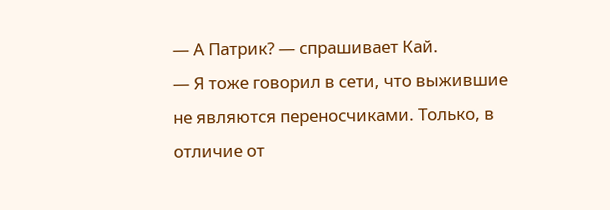— А Патрик? — спрашивает Кай.
— Я тоже говорил в сети, что выжившие не являются переносчиками. Только, в отличие от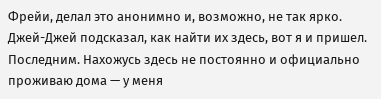Фрейи, делал это анонимно и, возможно, не так ярко. Джей-Джей подсказал, как найти их здесь, вот я и пришел. Последним. Нахожусь здесь не постоянно и официально проживаю дома — у меня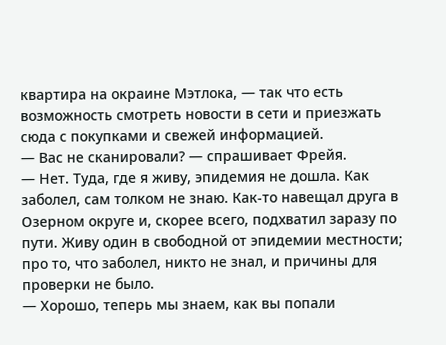квартира на окраине Мэтлока, — так что есть возможность смотреть новости в сети и приезжать сюда с покупками и свежей информацией.
— Вас не сканировали? — спрашивает Фрейя.
— Нет. Туда, где я живу, эпидемия не дошла. Как заболел, сам толком не знаю. Как-то навещал друга в Озерном округе и, скорее всего, подхватил заразу по пути. Живу один в свободной от эпидемии местности; про то, что заболел, никто не знал, и причины для проверки не было.
— Хорошо, теперь мы знаем, как вы попали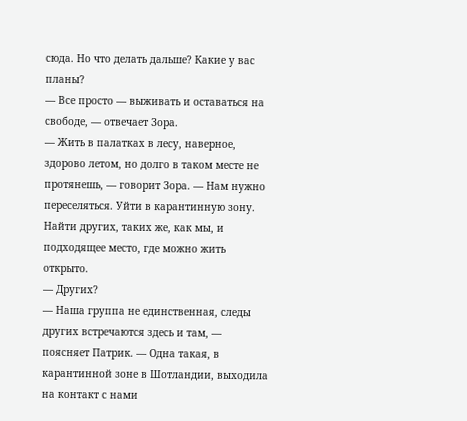сюда. Но что делать дальше? Какие у вас планы?
— Все просто — выживать и оставаться на свободе, — отвечает Зора.
— Жить в палатках в лесу, наверное, здорово летом, но долго в таком месте не протянешь, — говорит Зора. — Нам нужно переселяться. Уйти в карантинную зону. Найти других, таких же, как мы, и подходящее место, где можно жить открыто.
— Других?
— Наша группа не единственная, следы других встречаются здесь и там, — поясняет Патрик. — Одна такая, в карантинной зоне в Шотландии, выходила на контакт с нами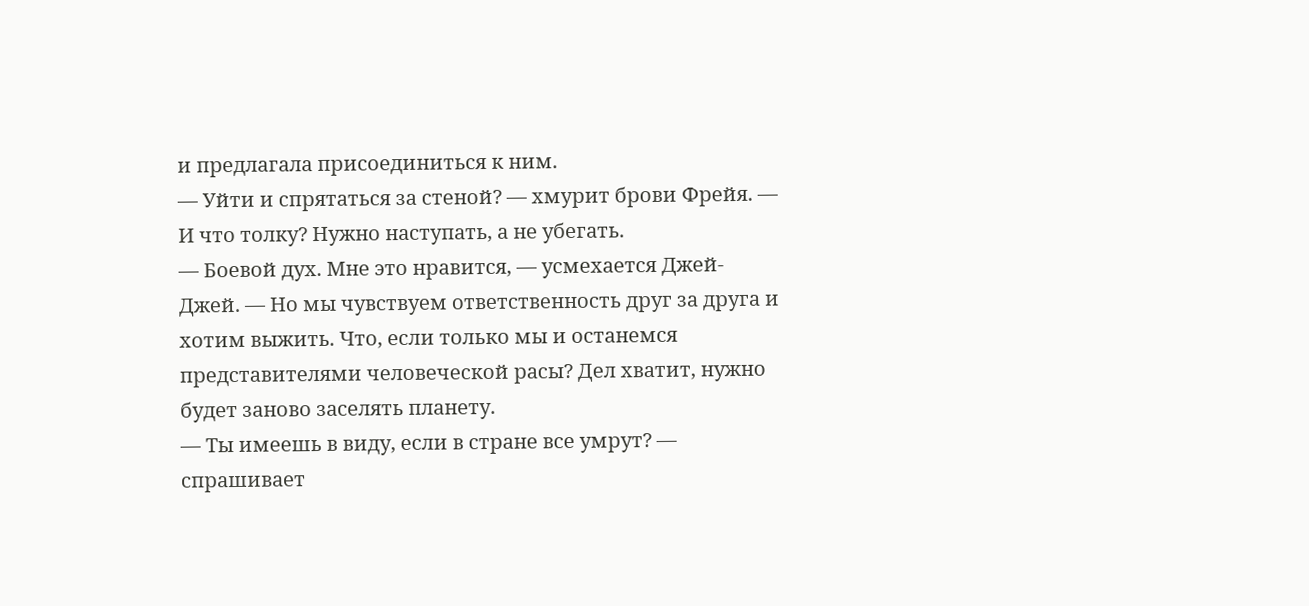и предлагала присоединиться к ним.
— Уйти и спрятаться за стеной? — хмурит брови Фрейя. — И что толку? Нужно наступать, а не убегать.
— Боевой дух. Мне это нравится, — усмехается Джей-Джей. — Но мы чувствуем ответственность друг за друга и хотим выжить. Что, если только мы и останемся представителями человеческой расы? Дел хватит, нужно будет заново заселять планету.
— Ты имеешь в виду, если в стране все умрут? — спрашивает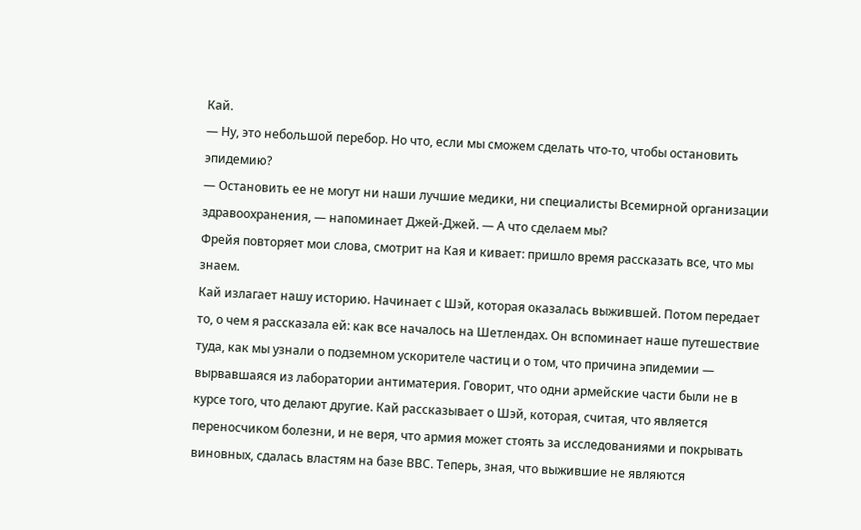Кай.
— Ну, это небольшой перебор. Но что, если мы сможем сделать что-то, чтобы остановить эпидемию?
— Остановить ее не могут ни наши лучшие медики, ни специалисты Всемирной организации здравоохранения, — напоминает Джей-Джей. — А что сделаем мы?
Фрейя повторяет мои слова, смотрит на Кая и кивает: пришло время рассказать все, что мы знаем.
Кай излагает нашу историю. Начинает с Шэй, которая оказалась выжившей. Потом передает то, о чем я рассказала ей: как все началось на Шетлендах. Он вспоминает наше путешествие туда, как мы узнали о подземном ускорителе частиц и о том, что причина эпидемии — вырвавшаяся из лаборатории антиматерия. Говорит, что одни армейские части были не в курсе того, что делают другие. Кай рассказывает о Шэй, которая, считая, что является переносчиком болезни, и не веря, что армия может стоять за исследованиями и покрывать виновных, сдалась властям на базе ВВС. Теперь, зная, что выжившие не являются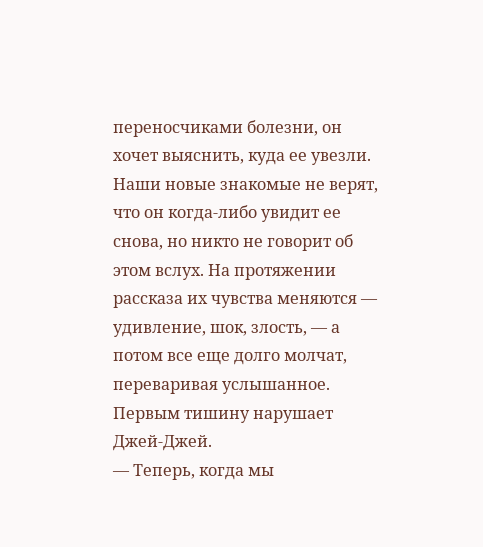переносчиками болезни, он хочет выяснить, куда ее увезли.
Наши новые знакомые не верят, что он когда-либо увидит ее снова, но никто не говорит об этом вслух. На протяжении рассказа их чувства меняются — удивление, шок, злость, — а потом все еще долго молчат, переваривая услышанное.
Первым тишину нарушает Джей-Джей.
— Теперь, когда мы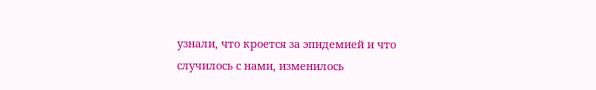узнали, что кроется за эпидемией и что случилось с нами, изменилось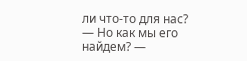ли что-то для нас?
— Но как мы его найдем? —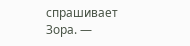спрашивает Зора. —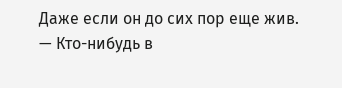Даже если он до сих пор еще жив.
— Кто-нибудь в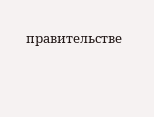правительстве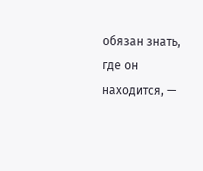обязан знать, где он находится, —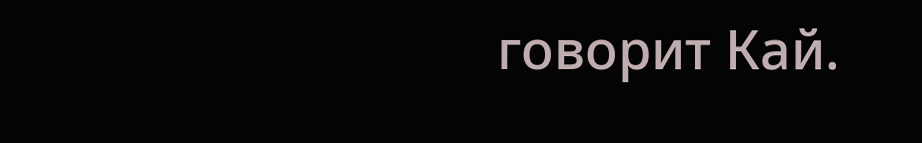говорит Кай.